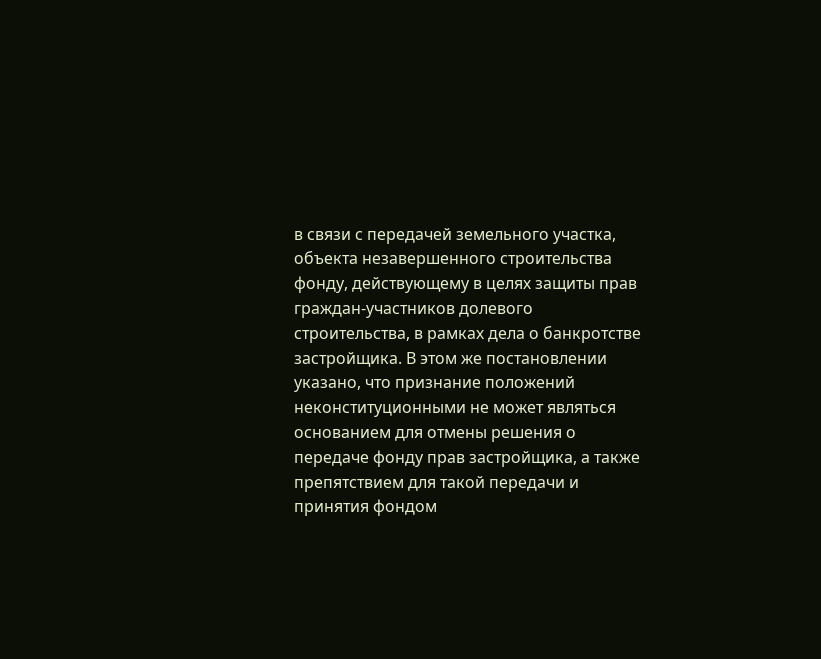в связи с передачей земельного участка, объекта незавершенного строительства фонду, действующему в целях защиты прав граждан-участников долевого строительства, в рамках дела о банкротстве застройщика. В этом же постановлении указано, что признание положений неконституционными не может являться основанием для отмены решения о передаче фонду прав застройщика, а также препятствием для такой передачи и принятия фондом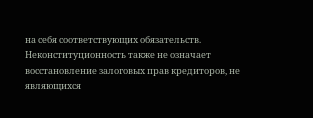на себя соответствующих обязательств. Неконституционность также не означает восстановление залоговых прав кредиторов, не являющихся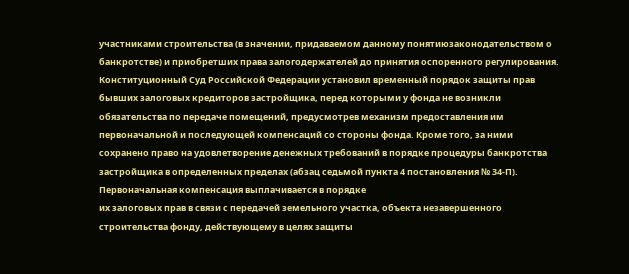участниками строительства (в значении, придаваемом данному понятиюзаконодательством о банкротстве) и приобретших права залогодержателей до принятия оспоренного регулирования. Конституционный Суд Российской Федерации установил временный порядок защиты прав бывших залоговых кредиторов застройщика, перед которыми у фонда не возникли обязательства по передаче помещений, предусмотрев механизм предоставления им первоначальной и последующей компенсаций со стороны фонда. Кроме того, за ними сохранено право на удовлетворение денежных требований в порядке процедуры банкротства застройщика в определенных пределах (абзац седьмой пункта 4 постановления № 34-П). Первоначальная компенсация выплачивается в порядке
их залоговых прав в связи с передачей земельного участка, объекта незавершенного строительства фонду, действующему в целях защиты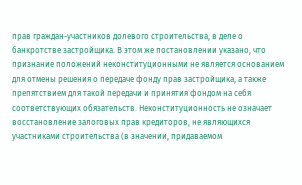прав граждан-участников долевого строительства, в деле о банкротстве застройщика. В этом же постановлении указано, что признание положений неконституционными не является основанием для отмены решения о передаче фонду прав застройщика, а также препятствием для такой передачи и принятия фондом на себя соответствующих обязательств. Неконституционность не означает восстановление залоговых прав кредиторов, не являющихся участниками строительства (в значении, придаваемом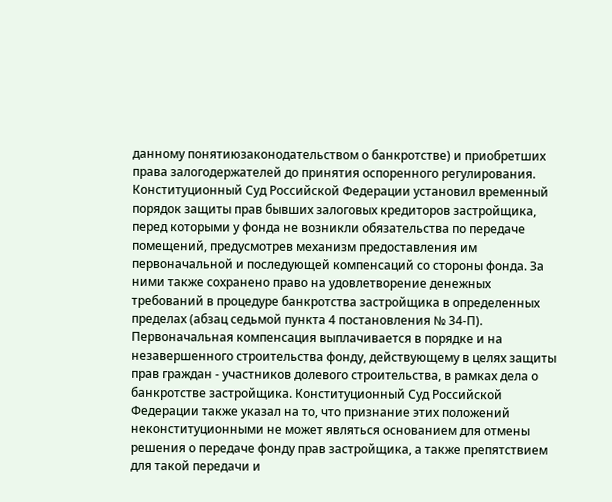данному понятиюзаконодательством о банкротстве) и приобретших права залогодержателей до принятия оспоренного регулирования. Конституционный Суд Российской Федерации установил временный порядок защиты прав бывших залоговых кредиторов застройщика, перед которыми у фонда не возникли обязательства по передаче помещений, предусмотрев механизм предоставления им первоначальной и последующей компенсаций со стороны фонда. За ними также сохранено право на удовлетворение денежных требований в процедуре банкротства застройщика в определенных пределах (абзац седьмой пункта 4 постановления № 34-П). Первоначальная компенсация выплачивается в порядке и на
незавершенного строительства фонду, действующему в целях защиты прав граждан - участников долевого строительства, в рамках дела о банкротстве застройщика. Конституционный Суд Российской Федерации также указал на то, что признание этих положений неконституционными не может являться основанием для отмены решения о передаче фонду прав застройщика, а также препятствием для такой передачи и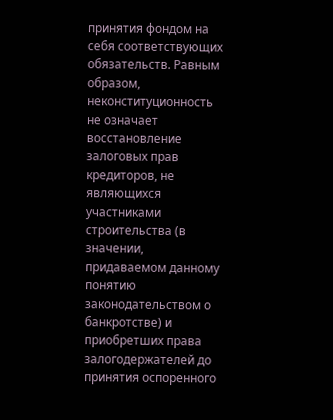принятия фондом на себя соответствующих обязательств. Равным образом, неконституционность не означает восстановление залоговых прав кредиторов, не являющихся участниками строительства (в значении, придаваемом данному понятию законодательством о банкротстве) и приобретших права залогодержателей до принятия оспоренного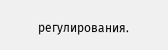регулирования.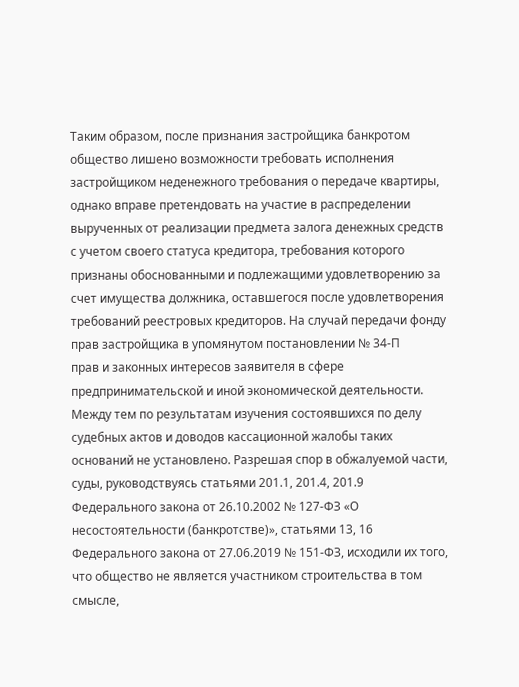Таким образом, после признания застройщика банкротом общество лишено возможности требовать исполнения застройщиком неденежного требования о передаче квартиры, однако вправе претендовать на участие в распределении вырученных от реализации предмета залога денежных средств с учетом своего статуса кредитора, требования которого признаны обоснованными и подлежащими удовлетворению за счет имущества должника, оставшегося после удовлетворения требований реестровых кредиторов. На случай передачи фонду прав застройщика в упомянутом постановлении № 34-П
прав и законных интересов заявителя в сфере предпринимательской и иной экономической деятельности. Между тем по результатам изучения состоявшихся по делу судебных актов и доводов кассационной жалобы таких оснований не установлено. Разрешая спор в обжалуемой части, суды, руководствуясь статьями 201.1, 201.4, 201.9 Федерального закона от 26.10.2002 № 127-ФЗ «О несостоятельности (банкротстве)», статьями 13, 16 Федерального закона от 27.06.2019 № 151-ФЗ, исходили их того, что общество не является участником строительства в том смысле,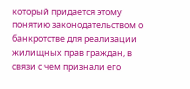который придается этому понятию законодательством о банкротстве для реализации жилищных прав граждан, в связи с чем признали его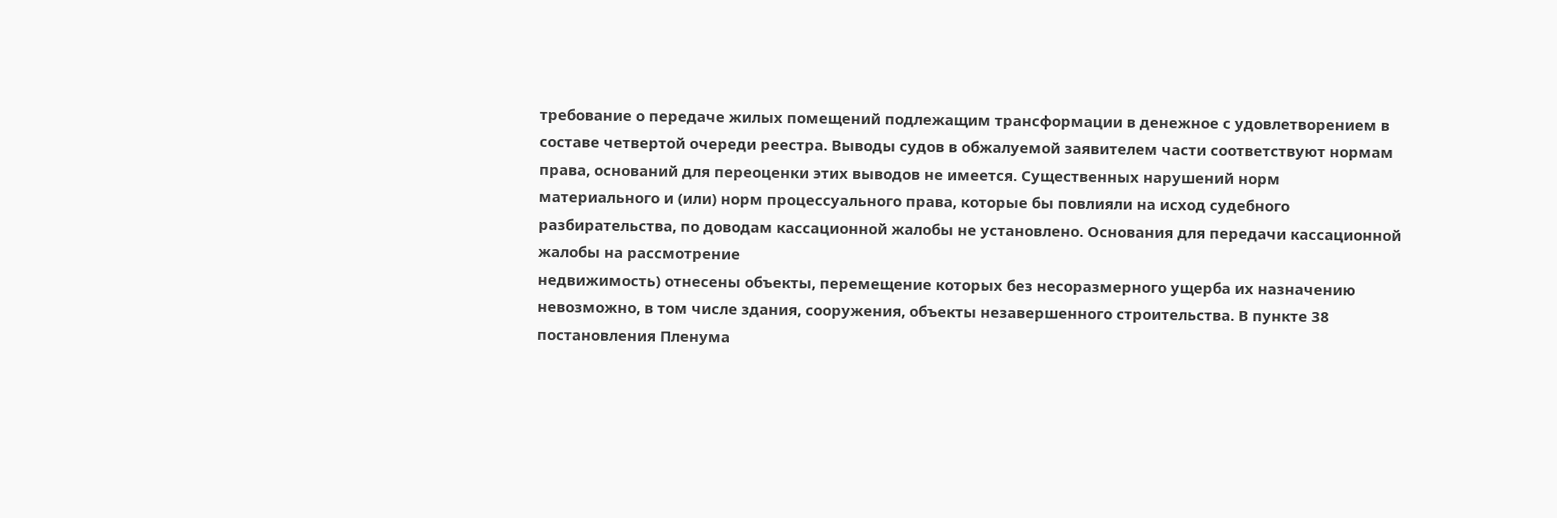требование о передаче жилых помещений подлежащим трансформации в денежное с удовлетворением в составе четвертой очереди реестра. Выводы судов в обжалуемой заявителем части соответствуют нормам права, оснований для переоценки этих выводов не имеется. Существенных нарушений норм материального и (или) норм процессуального права, которые бы повлияли на исход судебного разбирательства, по доводам кассационной жалобы не установлено. Основания для передачи кассационной жалобы на рассмотрение
недвижимость) отнесены объекты, перемещение которых без несоразмерного ущерба их назначению невозможно, в том числе здания, сооружения, объекты незавершенного строительства. В пункте 38 постановления Пленума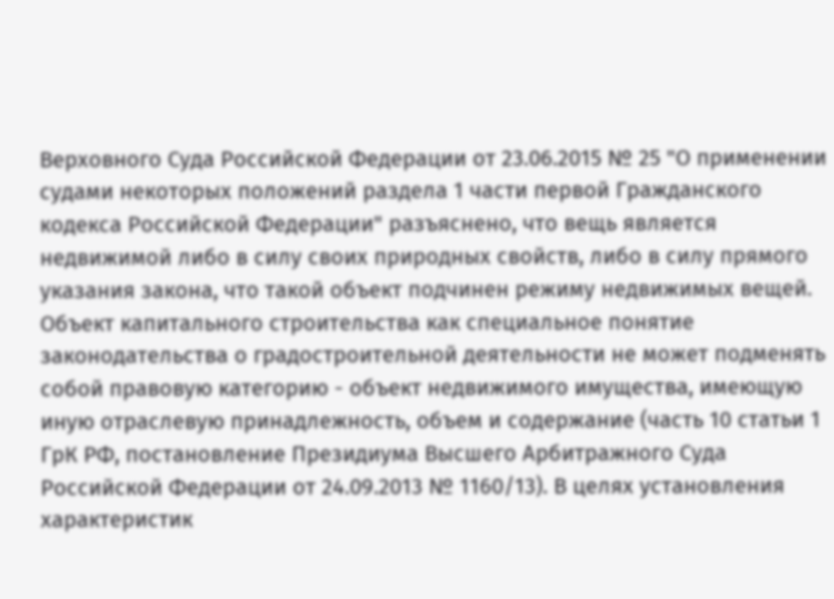Верховного Суда Российской Федерации от 23.06.2015 № 25 "О применении судами некоторых положений раздела 1 части первой Гражданского кодекса Российской Федерации" разъяснено, что вещь является недвижимой либо в силу своих природных свойств, либо в силу прямого указания закона, что такой объект подчинен режиму недвижимых вещей. Объект капитального строительства как специальное понятие законодательства о градостроительной деятельности не может подменять собой правовую категорию - объект недвижимого имущества, имеющую иную отраслевую принадлежность, объем и содержание (часть 10 статьи 1 ГрК РФ, постановление Президиума Высшего Арбитражного Суда Российской Федерации от 24.09.2013 № 1160/13). В целях установления характеристик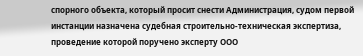спорного объекта, который просит снести Администрация, судом первой инстанции назначена судебная строительно-техническая экспертиза, проведение которой поручено эксперту ООО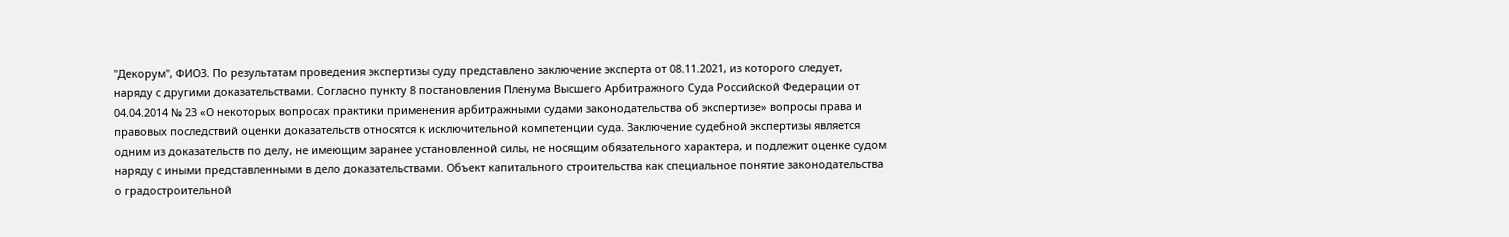"Декорум", ФИО3. По результатам проведения экспертизы суду представлено заключение эксперта от 08.11.2021, из которого следует,
наряду с другими доказательствами. Согласно пункту 8 постановления Пленума Высшего Арбитражного Суда Российской Федерации от 04.04.2014 № 23 «О некоторых вопросах практики применения арбитражными судами законодательства об экспертизе» вопросы права и правовых последствий оценки доказательств относятся к исключительной компетенции суда. Заключение судебной экспертизы является одним из доказательств по делу, не имеющим заранее установленной силы, не носящим обязательного характера, и подлежит оценке судом наряду с иными представленными в дело доказательствами. Объект капитального строительства как специальное понятие законодательства о градостроительной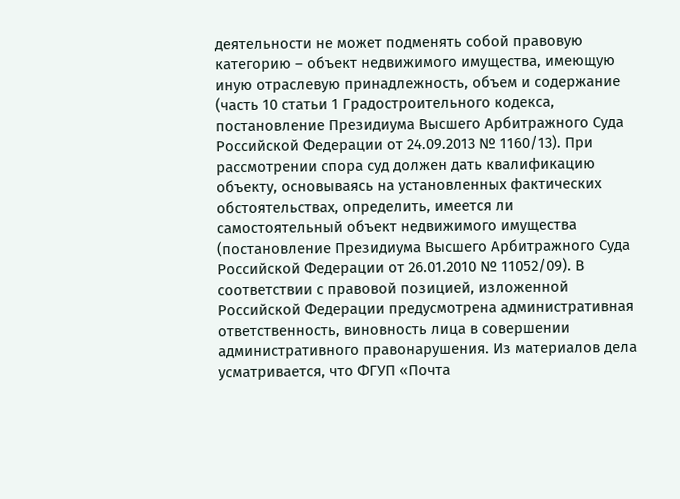деятельности не может подменять собой правовую категорию – объект недвижимого имущества, имеющую иную отраслевую принадлежность, объем и содержание (часть 10 статьи 1 Градостроительного кодекса, постановление Президиума Высшего Арбитражного Суда Российской Федерации от 24.09.2013 № 1160/13). При рассмотрении спора суд должен дать квалификацию объекту, основываясь на установленных фактических обстоятельствах, определить, имеется ли самостоятельный объект недвижимого имущества (постановление Президиума Высшего Арбитражного Суда Российской Федерации от 26.01.2010 № 11052/09). В соответствии с правовой позицией, изложенной
Российской Федерации предусмотрена административная ответственность, виновность лица в совершении административного правонарушения. Из материалов дела усматривается, что ФГУП «Почта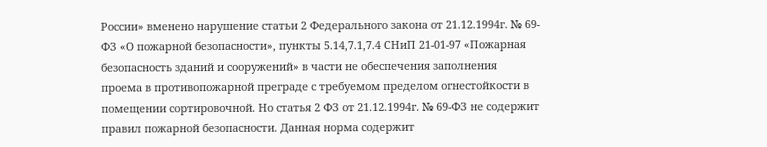России» вменено нарушение статьи 2 Федерального закона от 21.12.1994г. № 69-ФЗ «О пожарной безопасности», пункты 5.14,7.1,7.4 СНиП 21-01-97 «Пожарная безопасность зданий и сооружений» в части не обеспечения заполнения проема в противопожарной преграде с требуемом пределом огнестойкости в помещении сортировочной. Но статья 2 ФЗ от 21.12.1994г. № 69-ФЗ не содержит правил пожарной безопасности. Данная норма содержит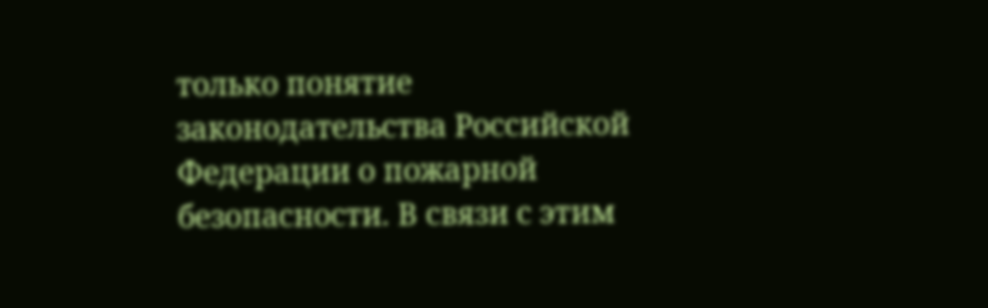только понятие законодательства Российской Федерации о пожарной безопасности. В связи с этим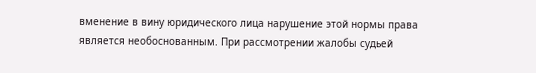вменение в вину юридического лица нарушение этой нормы права является необоснованным. При рассмотрении жалобы судьей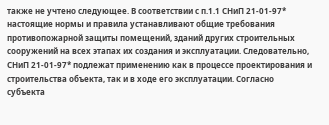также не учтено следующее. В соответствии с п.1.1 СНиП 21-01-97* настоящие нормы и правила устанавливают общие требования противопожарной защиты помещений, зданий других строительных сооружений на всех этапах их создания и эксплуатации. Следовательно, СНиП 21-01-97* подлежат применению как в процессе проектирования и строительства объекта, так и в ходе его эксплуатации. Согласно
субъекта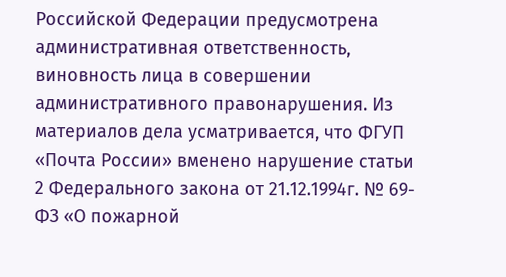Российской Федерации предусмотрена административная ответственность, виновность лица в совершении административного правонарушения. Из материалов дела усматривается, что ФГУП «Почта России» вменено нарушение статьи 2 Федерального закона от 21.12.1994г. № 69-ФЗ «О пожарной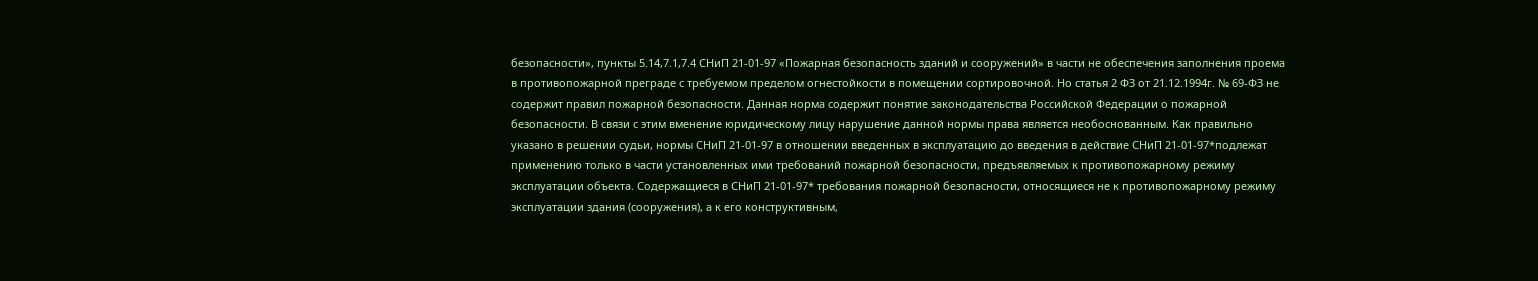безопасности», пункты 5.14,7.1,7.4 СНиП 21-01-97 «Пожарная безопасность зданий и сооружений» в части не обеспечения заполнения проема в противопожарной преграде с требуемом пределом огнестойкости в помещении сортировочной. Но статья 2 ФЗ от 21.12.1994г. № 69-ФЗ не содержит правил пожарной безопасности. Данная норма содержит понятие законодательства Российской Федерации о пожарной безопасности. В связи с этим вменение юридическому лицу нарушение данной нормы права является необоснованным. Как правильно указано в решении судьи, нормы СНиП 21-01-97 в отношении введенных в эксплуатацию до введения в действие СНиП 21-01-97*подлежат применению только в части установленных ими требований пожарной безопасности, предъявляемых к противопожарному режиму эксплуатации объекта. Содержащиеся в СНиП 21-01-97* требования пожарной безопасности, относящиеся не к противопожарному режиму эксплуатации здания (сооружения), а к его конструктивным,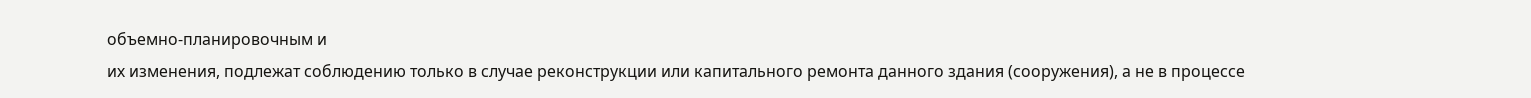объемно-планировочным и
их изменения, подлежат соблюдению только в случае реконструкции или капитального ремонта данного здания (сооружения), а не в процессе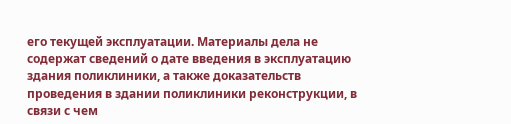его текущей эксплуатации. Материалы дела не содержат сведений о дате введения в эксплуатацию здания поликлиники, а также доказательств проведения в здании поликлиники реконструкции, в связи с чем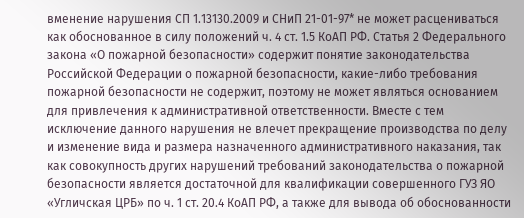вменение нарушения СП 1.13130.2009 и СНиП 21-01-97* не может расцениваться как обоснованное в силу положений ч. 4 ст. 1.5 КоАП РФ. Статья 2 Федерального закона «О пожарной безопасности» содержит понятие законодательства Российской Федерации о пожарной безопасности, какие-либо требования пожарной безопасности не содержит, поэтому не может являться основанием для привлечения к административной ответственности. Вместе с тем исключение данного нарушения не влечет прекращение производства по делу и изменение вида и размера назначенного административного наказания, так как совокупность других нарушений требований законодательства о пожарной безопасности является достаточной для квалификации совершенного ГУЗ ЯО «Угличская ЦРБ» по ч. 1 ст. 20.4 КоАП РФ, а также для вывода об обоснованности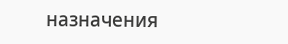назначения